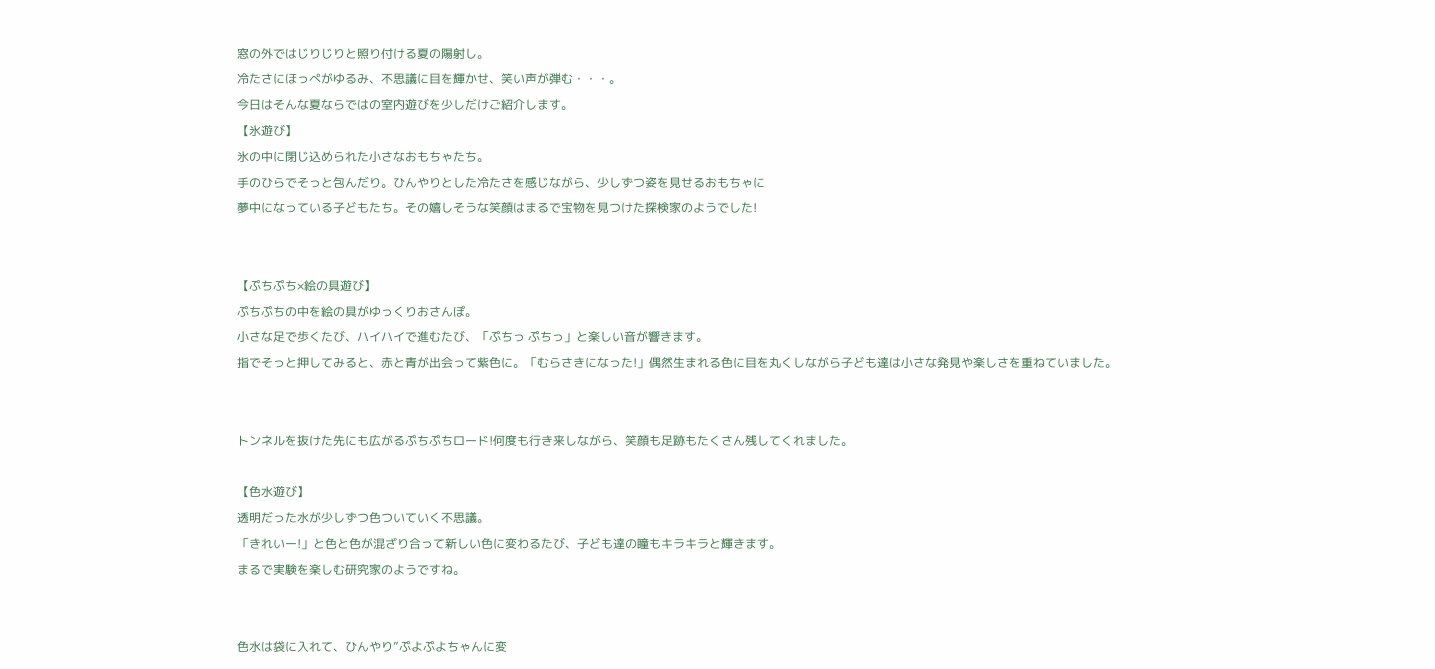窓の外ではじりじりと照り付ける夏の陽射し。
冷たさにほっぺがゆるみ、不思議に目を輝かせ、笑い声が弾む・・・。
今日はそんな夏ならではの室内遊びを少しだけご紹介します。
【氷遊び】
氷の中に閉じ込められた小さなおもちゃたち。
手のひらでそっと包んだり。ひんやりとした冷たさを感じながら、少しずつ姿を見せるおもちゃに
夢中になっている子どもたち。その嬉しそうな笑顔はまるで宝物を見つけた探検家のようでした!


【ぷちぷち×絵の具遊び】
ぷちぷちの中を絵の具がゆっくりおさんぽ。
小さな足で歩くたび、ハイハイで進むたび、「ぷちっ ぷちっ」と楽しい音が響きます。
指でそっと押してみると、赤と青が出会って紫色に。「むらさきになった!」偶然生まれる色に目を丸くしながら子ども達は小さな発見や楽しさを重ねていました。


トンネルを抜けた先にも広がるぷちぷちロード!何度も行き来しながら、笑顔も足跡もたくさん残してくれました。

【色水遊び】
透明だった水が少しずつ色ついていく不思議。
「きれいー!」と色と色が混ざり合って新しい色に変わるたび、子ども達の瞳もキラキラと輝きます。
まるで実験を楽しむ研究家のようですね。


色水は袋に入れて、ひんやり”ぷよぷよちゃんに変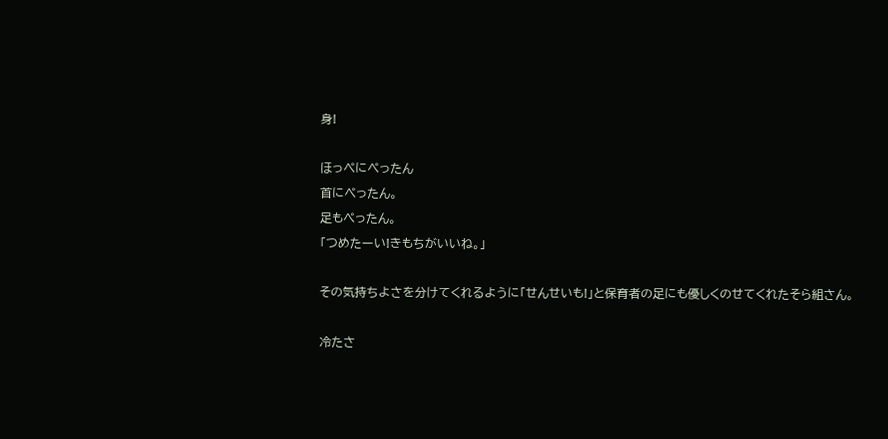身!

ほっぺにぺったん
首にぺったん。
足もぺったん。
「つめたーい!きもちがいいね。」

その気持ちよさを分けてくれるように「せんせいも!」と保育者の足にも優しくのせてくれたそら組さん。

冷たさ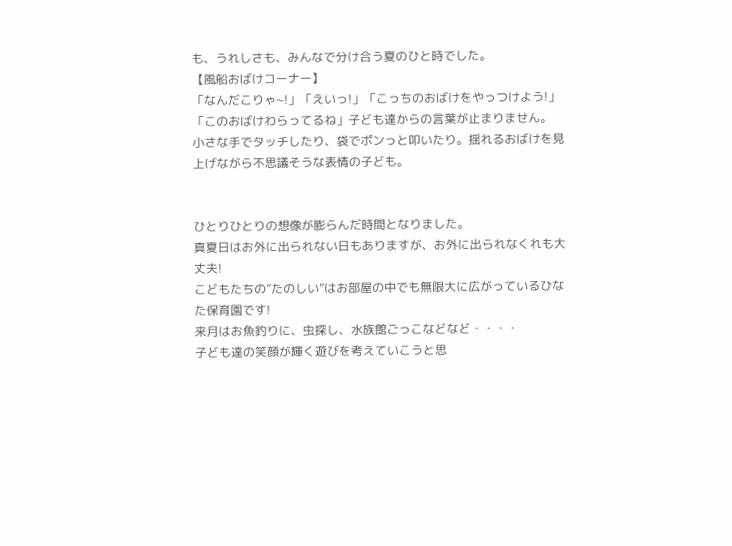も、うれしさも、みんなで分け合う夏のひと時でした。
【風船おばけコーナー】
「なんだこりゃ~!」「えいっ!」「こっちのおばけをやっつけよう!」
「このおばけわらってるね」子ども達からの言葉が止まりません。
小さな手でタッチしたり、袋でポンっと叩いたり。揺れるおばけを見上げながら不思議そうな表情の子ども。


ひとりひとりの想像が膨らんだ時間となりました。
真夏日はお外に出られない日もありますが、お外に出られなくれも大丈夫!
こどもたちの”たのしい”はお部屋の中でも無限大に広がっているひなた保育園です!
来月はお魚釣りに、虫探し、水族館ごっこなどなど・・・・
子ども達の笑顔が輝く遊びを考えていこうと思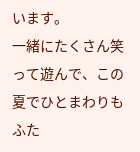います。
一緒にたくさん笑って遊んで、この夏でひとまわりもふた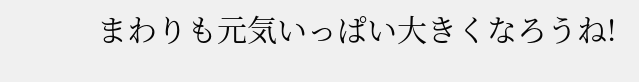まわりも元気いっぱい大きくなろうね!